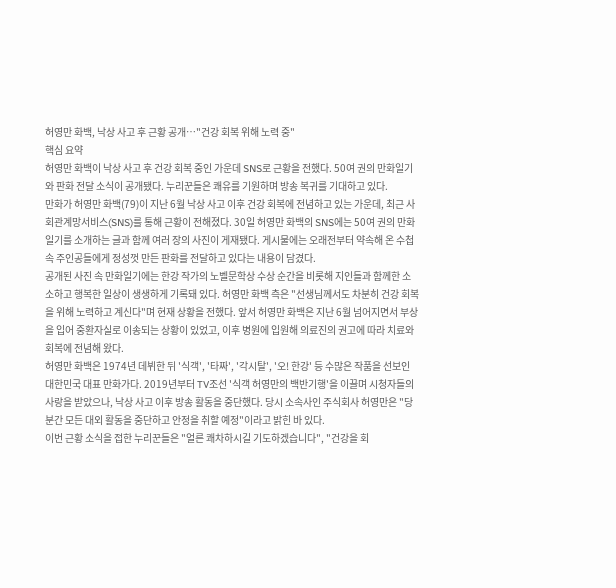허영만 화백, 낙상 사고 후 근황 공개…"건강 회복 위해 노력 중"
핵심 요약
허영만 화백이 낙상 사고 후 건강 회복 중인 가운데 SNS로 근황을 전했다. 50여 권의 만화일기와 판화 전달 소식이 공개됐다. 누리꾼들은 쾌유를 기원하며 방송 복귀를 기대하고 있다.
만화가 허영만 화백(79)이 지난 6월 낙상 사고 이후 건강 회복에 전념하고 있는 가운데, 최근 사회관계망서비스(SNS)를 통해 근황이 전해졌다. 30일 허영만 화백의 SNS에는 50여 권의 만화일기를 소개하는 글과 함께 여러 장의 사진이 게재됐다. 게시물에는 오래전부터 약속해 온 수첩 속 주인공들에게 정성껏 만든 판화를 전달하고 있다는 내용이 담겼다.
공개된 사진 속 만화일기에는 한강 작가의 노벨문학상 수상 순간을 비롯해 지인들과 함께한 소소하고 행복한 일상이 생생하게 기록돼 있다. 허영만 화백 측은 "선생님께서도 차분히 건강 회복을 위해 노력하고 계신다"며 현재 상황을 전했다. 앞서 허영만 화백은 지난 6월 넘어지면서 부상을 입어 중환자실로 이송되는 상황이 있었고, 이후 병원에 입원해 의료진의 권고에 따라 치료와 회복에 전념해 왔다.
허영만 화백은 1974년 데뷔한 뒤 '식객', '타짜', '각시탈', '오! 한강' 등 수많은 작품을 선보인 대한민국 대표 만화가다. 2019년부터 TV조선 '식객 허영만의 백반기행'을 이끌며 시청자들의 사랑을 받았으나, 낙상 사고 이후 방송 활동을 중단했다. 당시 소속사인 주식회사 허영만은 "당분간 모든 대외 활동을 중단하고 안정을 취할 예정"이라고 밝힌 바 있다.
이번 근황 소식을 접한 누리꾼들은 "얼른 쾌차하시길 기도하겠습니다", "건강을 회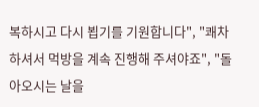복하시고 다시 뵙기를 기원합니다", "쾌차하셔서 먹방을 계속 진행해 주셔야죠", "돌아오시는 날을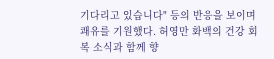기다리고 있습니다" 등의 반응을 보이며 쾌유를 기원했다. 허영만 화백의 건강 회복 소식과 함께 향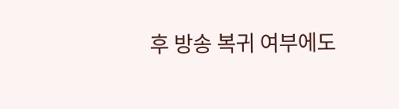후 방송 복귀 여부에도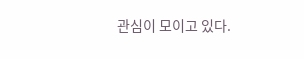관심이 모이고 있다.